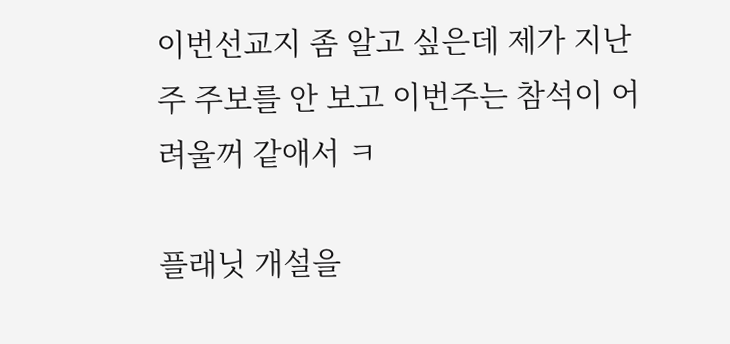이번선교지 좀 알고 싶은데 제가 지난주 주보를 안 보고 이번주는 참석이 어려울꺼 같애서 ㅋ

플래닛 개설을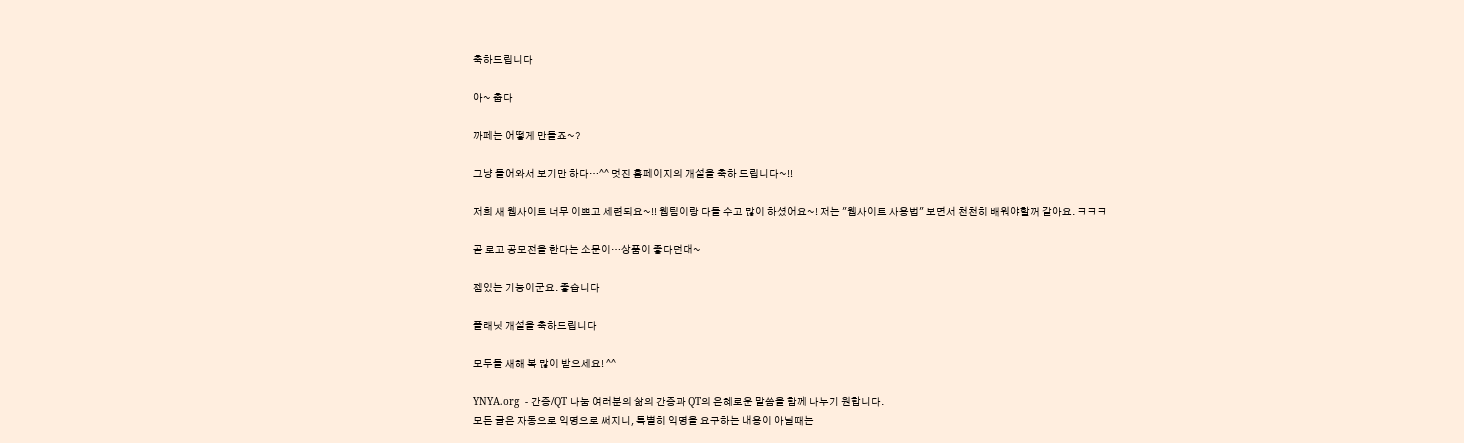축하드립니다

아~ 춥다

까페는 어떻게 만들죠~?

그냥 들어와서 보기만 하다…^^ 멋진 홈페이지의 개설을 축하 드립니다~!!

저희 새 웹사이트 너무 이쁘고 세련되요~!! 웹팀이랑 다들 수고 많이 하셨어요~! 저는 "웹사이트 사용법" 보면서 천천히 배워야할꺼 같아요. ㅋㅋㅋ

곧 로고 공모전을 한다는 소문이…상품이 좋다던대~

젬있는 기능이군요. 좋습니다

플래닛 개설을 축하드립니다

모두들 새해 복 많이 받으세요! ^^

YNYA.org  - 간증/QT 나눔 여러분의 삶의 간증과 QT의 은혜로운 말씀을 함께 나누기 원합니다.
모든 글은 자동으로 익명으로 써지니, 특별히 익명을 요구하는 내용이 아닐때는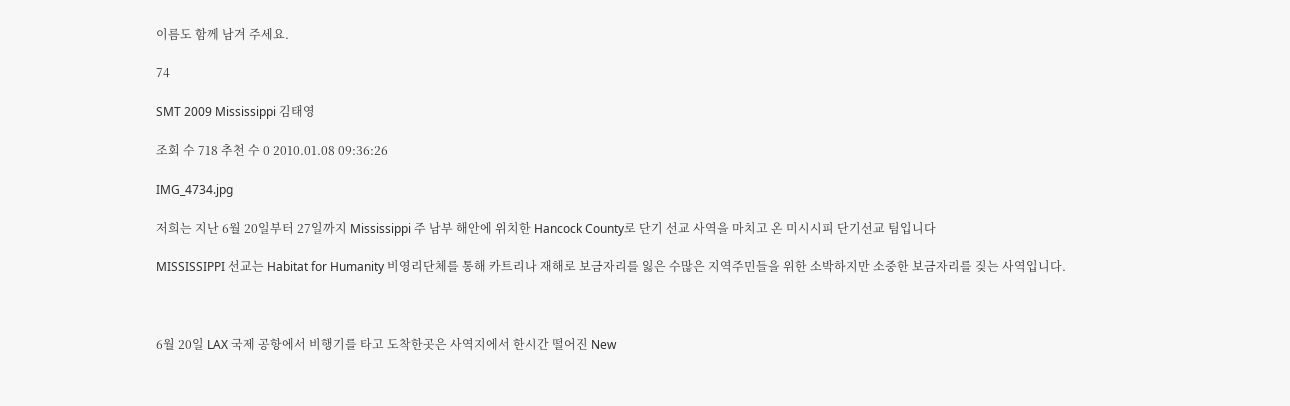이름도 함께 남겨 주세요.

74

SMT 2009 Mississippi 김태영

조회 수 718 추천 수 0 2010.01.08 09:36:26

IMG_4734.jpg

저희는 지난 6월 20일부터 27일까지 Mississippi 주 남부 해안에 위치한 Hancock County로 단기 선교 사역을 마치고 온 미시시피 단기선교 팀입니다

MISSISSIPPI 선교는 Habitat for Humanity 비영리단체를 통해 카트리나 재해로 보금자리를 잃은 수많은 지역주민들을 위한 소박하지만 소중한 보금자리를 짖는 사역입니다.



6월 20일 LAX 국제 공항에서 비행기를 타고 도착한곳은 사역지에서 한시간 떨어진 New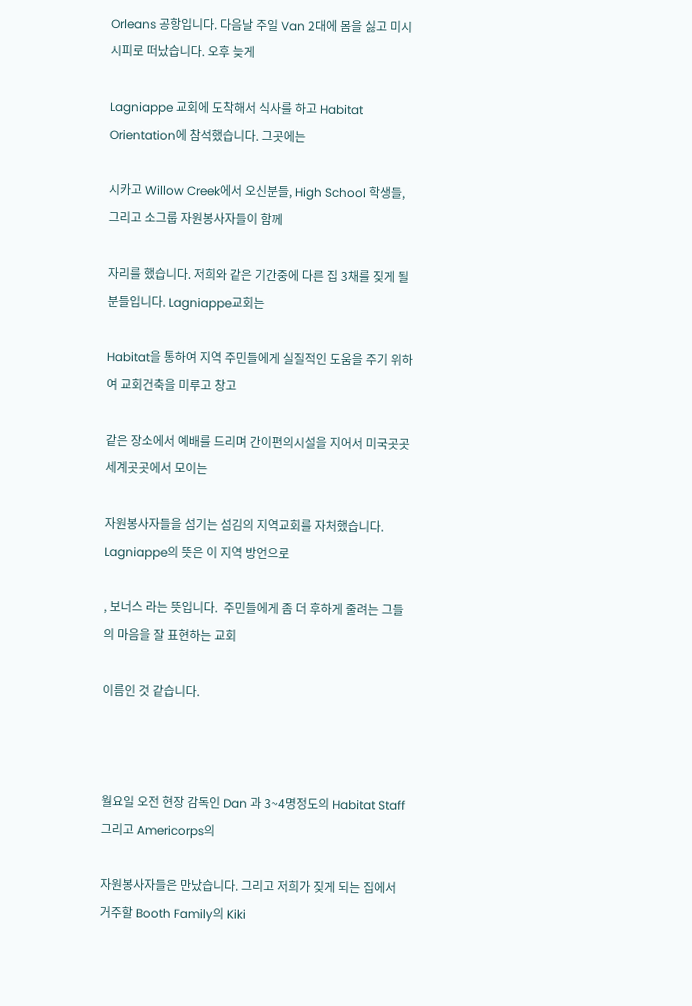Orleans 공항입니다. 다음날 주일 Van 2대에 몸을 싫고 미시시피로 떠났습니다. 오후 늦게

Lagniappe 교회에 도착해서 식사를 하고 Habitat Orientation에 참석했습니다. 그곳에는

시카고 Willow Creek에서 오신분들, High School 학생들, 그리고 소그룹 자원봉사자들이 함께

자리를 했습니다. 저희와 같은 기간중에 다른 집 3채를 짖게 될 분들입니다. Lagniappe교회는

Habitat을 통하여 지역 주민들에게 실질적인 도움을 주기 위하여 교회건축을 미루고 창고

같은 장소에서 예배를 드리며 간이편의시설을 지어서 미국곳곳 세계곳곳에서 모이는

자원봉사자들을 섬기는 섬김의 지역교회를 자처했습니다. Lagniappe의 뜻은 이 지역 방언으로

, 보너스 라는 뜻입니다.  주민들에게 좀 더 후하게 줄려는 그들의 마음을 잘 표현하는 교회

이름인 것 같습니다.



월요일 오전 현장 감독인 Dan 과 3~4명정도의 Habitat Staff 그리고 Americorps의

자원봉사자들은 만났습니다. 그리고 저희가 짖게 되는 집에서 거주할 Booth Family의 Kiki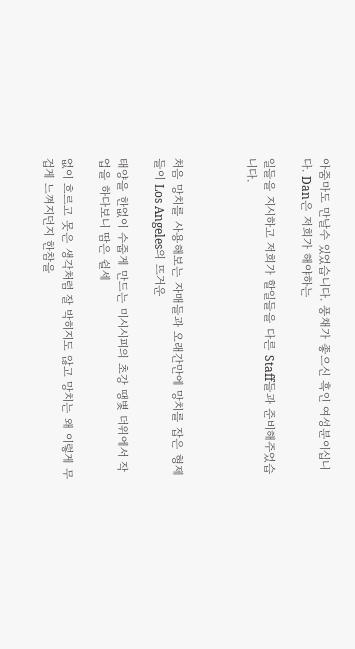아줌마도 만날수 있었습니다. 풍채가 좋으신 흑인 여성분이십니다. Dan은 저희가 해야하는

일들을 지시하고 저희가 할일들을 다른 Staff들과 준비해주었습니다.



처음 망치를 사용해보는 자매들과 오래간만에 망치를 잡은 형제들이 Los Angeles의 뜨거운

태양을 한없이 수줍게 만드는 미시시피의 초강 땡볓 더위에서 작업을 하다보니 땀은 쉴세

없이 흐르고 못은 생각처럼 잘 박히지도 않고 망치는 왜 이렇게 무겁게 느껴지던지 한참을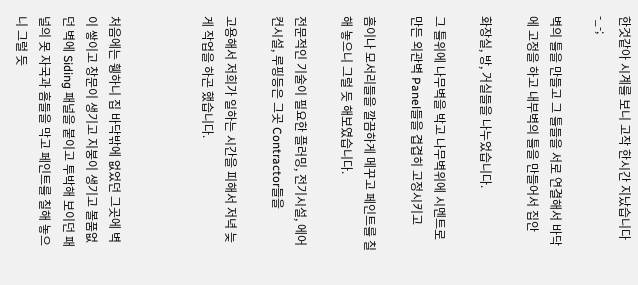한것같아 시계를 보니 고작 한시간 지났습니다-_-;

벽의 틀을 만들고 그 틀들을 서로 연결해서 바닥에 고정을 하고 내부벽의 틀을 만들어서 집안

화장실, 방, 거실들을 나누었습니다.

그 틀위에 나무벽을 박고 나무벽위에 시멘트로 만든 외관벽 Panel들을 겹겹히 고정시키고

흠이나 모서리들을 깔끔하게 메꾸고 페인트를 칠해 놓으니 그럴 듯 해보였습니다.

전문적인 기술이 필요한 플러밍, 전기시설, 에어컨시설, 루핑등은 그곳 Contractor들을

고용해서 저희가 일하는 시간을 피해서 저녁 늦게 작업을 하곤 했습니다.



처음에는 휑하니 집 바닥밖에 없었던 그곳에 벽이 쌓이고 창문이 생기고 지붕이 생기고 볼품없던 벽에 Siding 패널을 붙이고 투박해 보이던 패널의 못 자국과 흠들을 막고 페인트를 칠해 놓으니 그럴 듯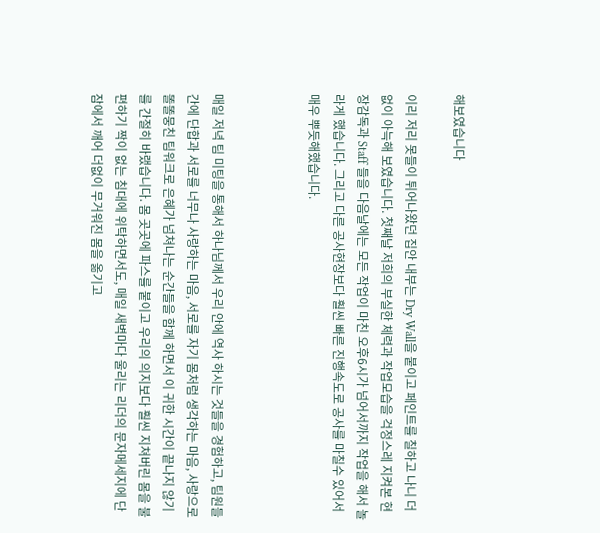해보였습니다

이리 저리 못들이 튀어나왔던 집안 내부는 Dry Wall을 붙이고 페인트를 칠하고 나니 더 없이 아늑해 보였습니다. 첫째날 저희의 부실한 체력과 작업모습을 걱정스레 지켜본 현장감독과 Staff 들을 다음날에는 모든 작업이 마친 오후6시가 넘어서까지 작업을 해서 놀라게 했습니다. 그리고 다른 공사현장보다 훨씬 빠른 진행속도로 공사를 마칠수 있어서 매우 뿌듯해했습니다.



매일 저녁 팀 미팅을 통해서 하나님께서 우리 안에 역사 하시는 것들을 경험하고, 팀원들간에 단합과 서로를 너무나 사랑하는 마음, 서로를 자기 몸처럼 생각하는 마음, 사랑으로 똘똘뭉친 팀워크로 은혜가 넘쳐나는 순간들을 함께 하면서 이 귀한 시간이 끝나지 않기를 간절히 바랬습니다. 몸 곳곳에 파스를 붙이고 우리의 의지보다 훨씬 지쳐버린 몸을 불편하기 짝이 없는 침대에 위탁하면서도, 매일 새벽마다 울리는 리더의 문자메세지에 단잠에서 깨어 더없이 무거워진 몸을 옮기고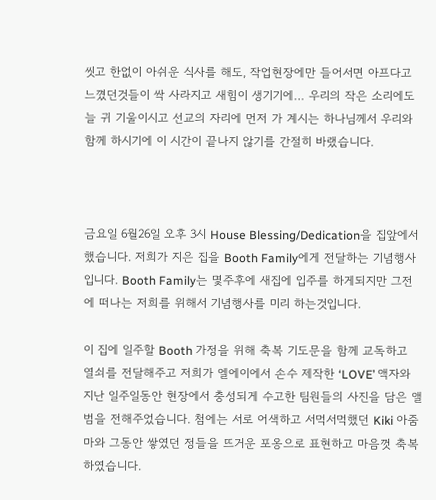씻고 한없이 아쉬운 식사를 해도, 작업현장에만 들어서면 아프다고 느꼈던것들이 싹 사라지고 새힘이 생기기에… 우리의 작은 소리에도 늘 귀 기울이시고 선교의 자리에 먼저 가 계시는 하나님께서 우리와 함께 하시기에 이 시간이 끝나지 않기를 간절히 바랬습니다.



금요일 6월26일 오후 3시 House Blessing/Dedication을 집앞에서 했습니다. 저희가 지은 집을 Booth Family에게 전달하는 기념행사입니다. Booth Family는 몇주후에 새집에 입주를 하게되지만 그전에 떠나는 저희를 위해서 기념행사를 미리 하는것입니다.

이 집에 일주할 Booth 가정을 위해 축복 기도문을 함께 교독하고 열쇠를 전달해주고 저희가 엘에이에서 손수 제작한 ‘LOVE’ 액자와 지난 일주일동안 현장에서 충성되게 수고한 팀원들의 사진을 담은 앨범을 전해주었습니다. 첨에는 서로 어색하고 서먹서먹했던 Kiki 아줌마와 그동안 쌓였던 정들을 뜨거운 포옹으로 표현하고 마음껏 축복하였습니다.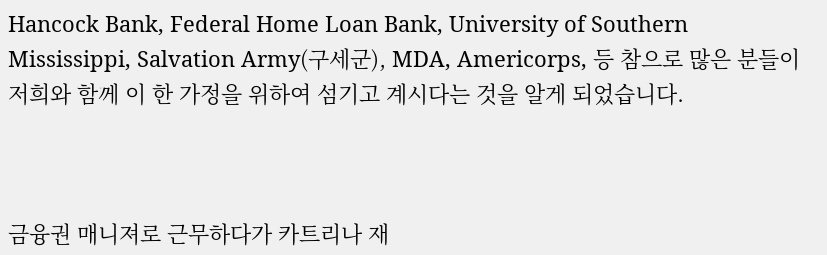Hancock Bank, Federal Home Loan Bank, University of Southern Mississippi, Salvation Army(구세군), MDA, Americorps, 등 참으로 많은 분들이 저희와 함께 이 한 가정을 위하여 섬기고 계시다는 것을 알게 되었습니다.



금융권 매니져로 근무하다가 카트리나 재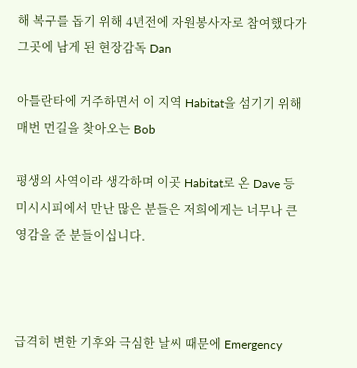해 복구를 돕기 위해 4년전에 자원봉사자로 참여했다가 그곳에 남게 된 현장감독 Dan

아틀란타에 거주하면서 이 지역 Habitat을 섬기기 위해 매번 먼길을 찾아오는 Bob

평생의 사역이라 생각하며 이곳 Habitat로 온 Dave 등 미시시피에서 만난 많은 분들은 저희에게는 너무나 큰 영감을 준 분들이십니다.



급격히 변한 기후와 극심한 날씨 때문에 Emergency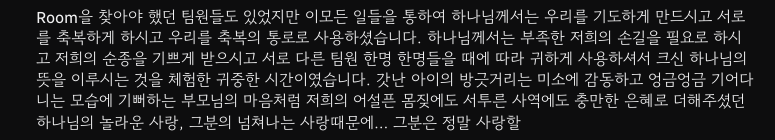Room을 찾아야 했던 팀원들도 있었지만 이모든 일들을 통하여 하나님께서는 우리를 기도하게 만드시고 서로를 축복하게 하시고 우리를 축복의 통로로 사용하셨습니다. 하나님께서는 부족한 저희의 손길을 필요로 하시고 저희의 순종을 기쁘게 받으시고 서로 다른 팀원 한명 한명들을 때에 따라 귀하게 사용하셔서 크신 하나님의 뜻을 이루시는 것을 체험한 귀중한 시간이였습니다. 갓난 아이의 방긋거리는 미소에 감동하고 엉금엉금 기어다니는 모습에 기뻐하는 부모님의 마음처럼 저희의 어설픈 몸짖에도 서투른 사역에도 충만한 은혜로 더해주셨던 하나님의 놀라운 사랑, 그분의 넘쳐나는 사랑때문에… 그분은 정말 사랑할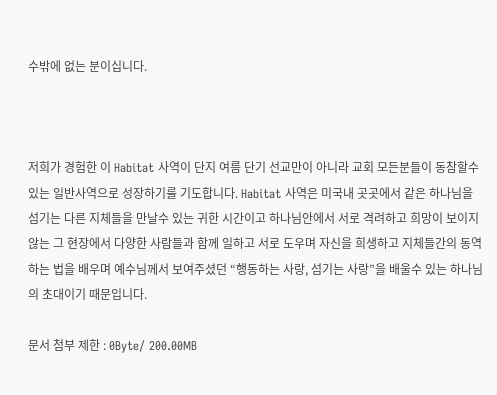수밖에 없는 분이십니다.



저희가 경험한 이 Habitat 사역이 단지 여름 단기 선교만이 아니라 교회 모든분들이 동참할수 있는 일반사역으로 성장하기를 기도합니다. Habitat 사역은 미국내 곳곳에서 같은 하나님을 섬기는 다른 지체들을 만날수 있는 귀한 시간이고 하나님안에서 서로 격려하고 희망이 보이지 않는 그 현장에서 다양한 사람들과 함께 일하고 서로 도우며 자신을 희생하고 지체들간의 동역하는 법을 배우며 예수님께서 보여주셨던 “행동하는 사랑, 섬기는 사랑”을 배울수 있는 하나님의 초대이기 때문입니다.

문서 첨부 제한 : 0Byte/ 200.00MB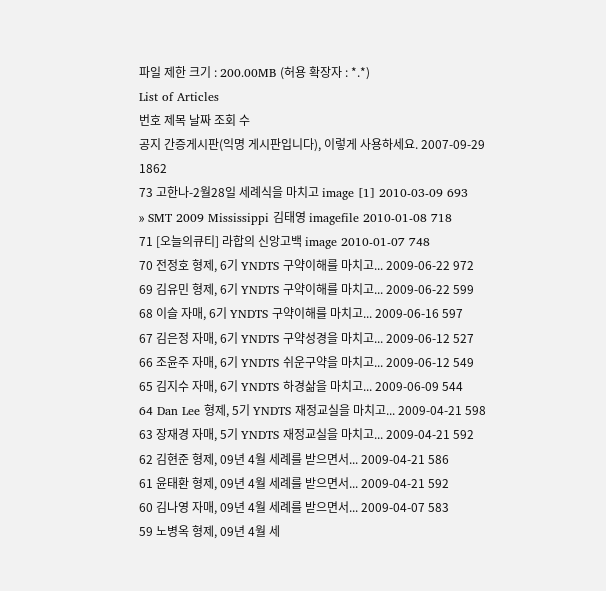파일 제한 크기 : 200.00MB (허용 확장자 : *.*)
List of Articles
번호 제목 날짜 조회 수
공지 간증게시판(익명 게시판입니다), 이렇게 사용하세요. 2007-09-29 1862
73 고한나-2월28일 세례식을 마치고 image [1] 2010-03-09 693
» SMT 2009 Mississippi 김태영 imagefile 2010-01-08 718
71 [오늘의큐티] 라합의 신앙고백 image 2010-01-07 748
70 전정호 형제, 6기 YNDTS 구약이해를 마치고... 2009-06-22 972
69 김유민 형제, 6기 YNDTS 구약이해를 마치고... 2009-06-22 599
68 이슬 자매, 6기 YNDTS 구약이해를 마치고... 2009-06-16 597
67 김은정 자매, 6기 YNDTS 구약성경을 마치고... 2009-06-12 527
66 조윤주 자매, 6기 YNDTS 쉬운구약을 마치고... 2009-06-12 549
65 김지수 자매, 6기 YNDTS 하경삶을 마치고... 2009-06-09 544
64 Dan Lee 형제, 5기 YNDTS 재정교실을 마치고... 2009-04-21 598
63 장재경 자매, 5기 YNDTS 재정교실을 마치고... 2009-04-21 592
62 김현준 형제, 09년 4월 세례를 받으면서... 2009-04-21 586
61 윤태환 형제, 09년 4월 세례를 받으면서... 2009-04-21 592
60 김나영 자매, 09년 4월 세례를 받으면서... 2009-04-07 583
59 노병옥 형제, 09년 4월 세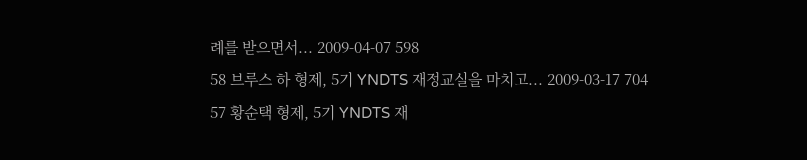례를 받으면서... 2009-04-07 598
58 브루스 하 형제, 5기 YNDTS 재정교실을 마치고... 2009-03-17 704
57 황순택 형제, 5기 YNDTS 재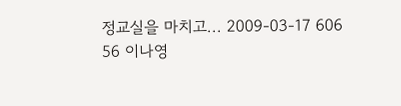정교실을 마치고... 2009-03-17 606
56 이나영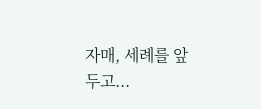자매, 세례를 앞두고...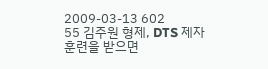2009-03-13 602
55 김주원 형제, DTS 제자훈련을 받으면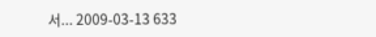서... 2009-03-13 633